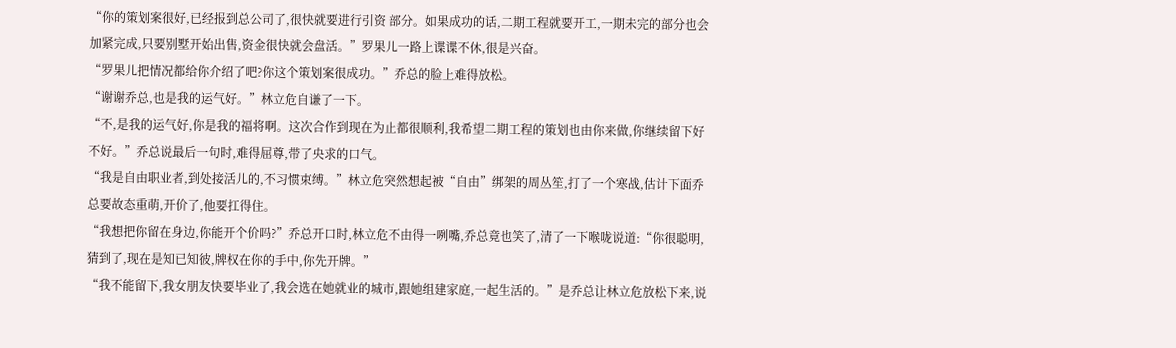“你的策划案很好,已经报到总公司了,很快就要进行引资 部分。如果成功的话,二期工程就要开工,一期未完的部分也会加紧完成,只要别墅开始出售,资金很快就会盘活。”罗果儿一路上谍谍不休,很是兴奋。
“罗果儿把情况都给你介绍了吧?你这个策划案很成功。”乔总的脸上难得放松。
“谢谢乔总,也是我的运气好。”林立危自谦了一下。
“不,是我的运气好,你是我的福将啊。这次合作到现在为止都很顺利,我希望二期工程的策划也由你来做,你继续留下好不好。”乔总说最后一句时,难得屈尊,带了央求的口气。
“我是自由职业者,到处接活儿的,不习惯束缚。”林立危突然想起被“自由”绑架的周丛笙,打了一个寒战,估计下面乔总要故态重萌,开价了,他要扛得住。
“我想把你留在身边,你能开个价吗?”乔总开口时,林立危不由得一咧嘴,乔总竟也笑了,清了一下喉咙说道:“你很聪明,猜到了,现在是知已知彼,牌权在你的手中,你先开牌。”
“我不能留下,我女朋友快要毕业了,我会选在她就业的城市,跟她组建家庭,一起生活的。”是乔总让林立危放松下来,说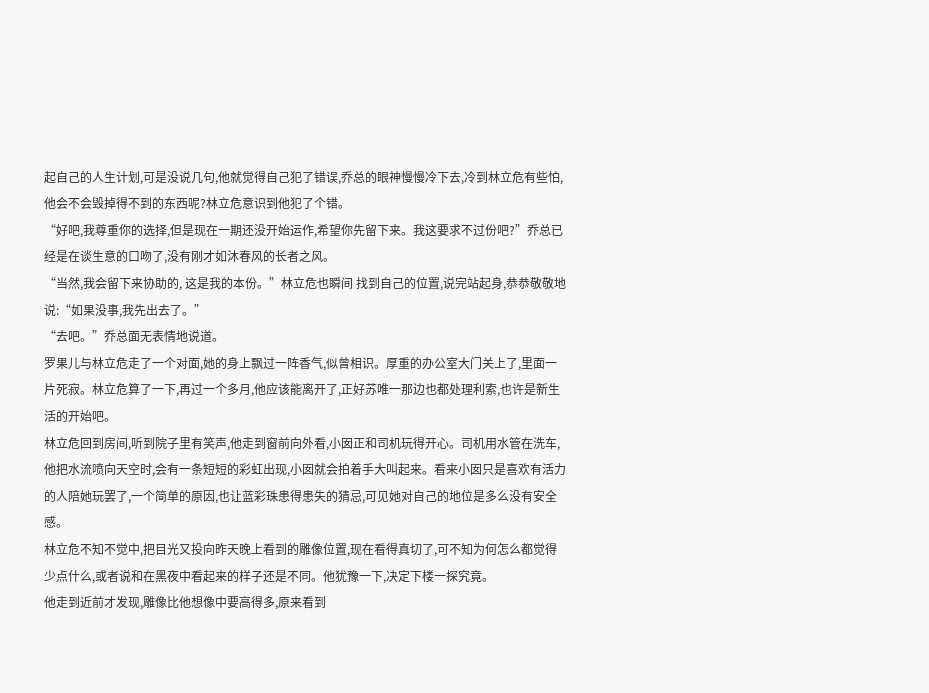起自己的人生计划,可是没说几句,他就觉得自己犯了错误,乔总的眼神慢慢冷下去,冷到林立危有些怕,他会不会毁掉得不到的东西呢?林立危意识到他犯了个错。
“好吧,我尊重你的选择,但是现在一期还没开始运作,希望你先留下来。我这要求不过份吧?”乔总已经是在谈生意的口吻了,没有刚才如沐春风的长者之风。
“当然,我会留下来协助的, 这是我的本份。”林立危也瞬间 找到自己的位置,说完站起身,恭恭敬敬地说:“如果没事,我先出去了。”
“去吧。”乔总面无表情地说道。
罗果儿与林立危走了一个对面,她的身上飘过一阵香气,似曾相识。厚重的办公室大门关上了,里面一片死寂。林立危算了一下,再过一个多月,他应该能离开了,正好苏唯一那边也都处理利索,也许是新生活的开始吧。
林立危回到房间,听到院子里有笑声,他走到窗前向外看,小囡正和司机玩得开心。司机用水管在洗车,他把水流喷向天空时,会有一条短短的彩虹出现,小囡就会拍着手大叫起来。看来小囡只是喜欢有活力的人陪她玩罢了,一个简单的原因,也让蓝彩珠患得患失的猜忌,可见她对自己的地位是多么没有安全感。
林立危不知不觉中,把目光又投向昨天晚上看到的雕像位置,现在看得真切了,可不知为何怎么都觉得少点什么,或者说和在黑夜中看起来的样子还是不同。他犹豫一下,决定下楼一探究竟。
他走到近前才发现,雕像比他想像中要高得多,原来看到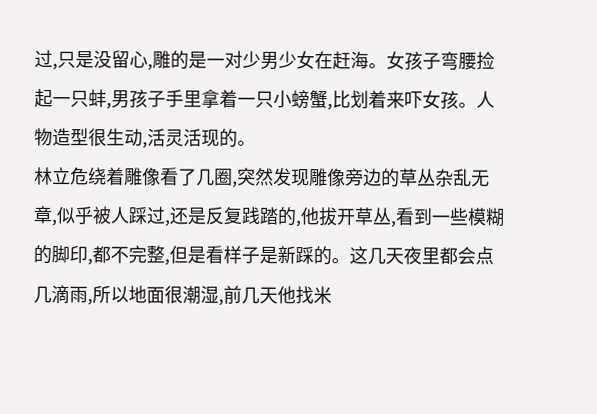过,只是没留心,雕的是一对少男少女在赶海。女孩子弯腰捡起一只蚌,男孩子手里拿着一只小螃蟹,比划着来吓女孩。人物造型很生动,活灵活现的。
林立危绕着雕像看了几圈,突然发现雕像旁边的草丛杂乱无章,似乎被人踩过,还是反复践踏的,他拔开草丛,看到一些模糊的脚印,都不完整,但是看样子是新踩的。这几天夜里都会点几滴雨,所以地面很潮湿,前几天他找米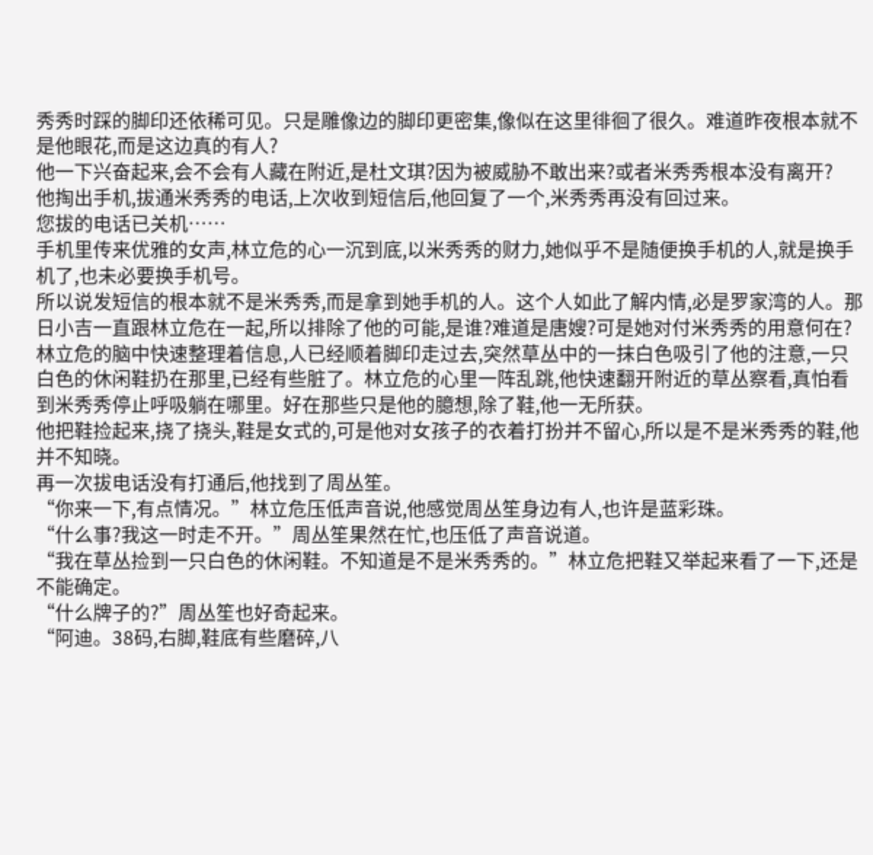秀秀时踩的脚印还依稀可见。只是雕像边的脚印更密集,像似在这里徘徊了很久。难道昨夜根本就不是他眼花,而是这边真的有人?
他一下兴奋起来,会不会有人藏在附近,是杜文琪?因为被威胁不敢出来?或者米秀秀根本没有离开?
他掏出手机,拔通米秀秀的电话,上次收到短信后,他回复了一个,米秀秀再没有回过来。
您拔的电话已关机……
手机里传来优雅的女声,林立危的心一沉到底,以米秀秀的财力,她似乎不是随便换手机的人,就是换手机了,也未必要换手机号。
所以说发短信的根本就不是米秀秀,而是拿到她手机的人。这个人如此了解内情,必是罗家湾的人。那日小吉一直跟林立危在一起,所以排除了他的可能,是谁?难道是唐嫂?可是她对付米秀秀的用意何在?
林立危的脑中快速整理着信息,人已经顺着脚印走过去,突然草丛中的一抹白色吸引了他的注意,一只白色的休闲鞋扔在那里,已经有些脏了。林立危的心里一阵乱跳,他快速翻开附近的草丛察看,真怕看到米秀秀停止呼吸躺在哪里。好在那些只是他的臆想,除了鞋,他一无所获。
他把鞋捡起来,挠了挠头,鞋是女式的,可是他对女孩子的衣着打扮并不留心,所以是不是米秀秀的鞋,他并不知晓。
再一次拔电话没有打通后,他找到了周丛笙。
“你来一下,有点情况。”林立危压低声音说,他感觉周丛笙身边有人,也许是蓝彩珠。
“什么事?我这一时走不开。”周丛笙果然在忙,也压低了声音说道。
“我在草丛捡到一只白色的休闲鞋。不知道是不是米秀秀的。”林立危把鞋又举起来看了一下,还是不能确定。
“什么牌子的?”周丛笙也好奇起来。
“阿迪。38码,右脚,鞋底有些磨碎,八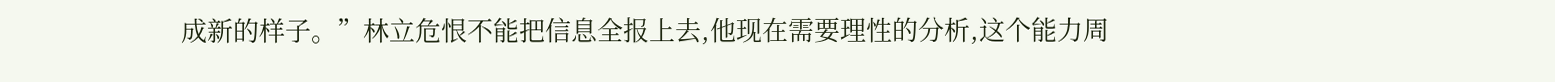成新的样子。”林立危恨不能把信息全报上去,他现在需要理性的分析,这个能力周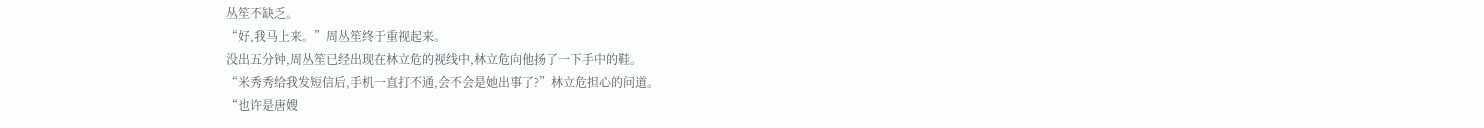丛笙不缺乏。
“好,我马上来。”周丛笙终于重视起来。
没出五分钟,周丛笙已经出现在林立危的视线中,林立危向他扬了一下手中的鞋。
“米秀秀给我发短信后,手机一直打不通,会不会是她出事了?”林立危担心的问道。
“也许是唐嫂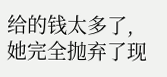给的钱太多了,她完全抛弃了现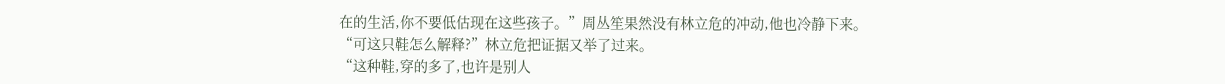在的生活,你不要低估现在这些孩子。”周丛笙果然没有林立危的冲动,他也冷静下来。
“可这只鞋怎么解释?”林立危把证据又举了过来。
“这种鞋,穿的多了,也许是别人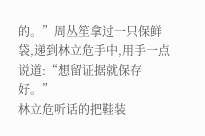的。”周丛笙拿过一只保鲜袋,递到林立危手中,用手一点说道:“想留证据就保存好。”
林立危听话的把鞋装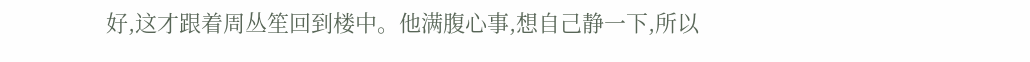好,这才跟着周丛笙回到楼中。他满腹心事,想自己静一下,所以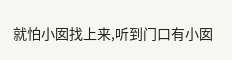就怕小囡找上来,听到门口有小囡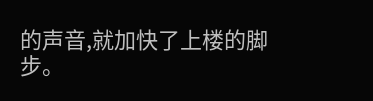的声音,就加快了上楼的脚步。